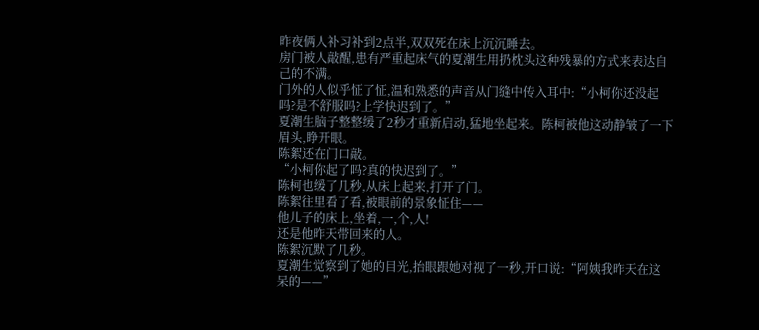昨夜俩人补习补到2点半,双双死在床上沉沉睡去。
房门被人敲醒,患有严重起床气的夏潮生用扔枕头这种残暴的方式来表达自己的不满。
门外的人似乎怔了怔,温和熟悉的声音从门缝中传入耳中:“小柯你还没起吗?是不舒服吗?上学快迟到了。”
夏潮生脑子整整缓了2秒才重新启动,猛地坐起来。陈柯被他这动静皱了一下眉头,睁开眼。
陈絮还在门口敲。
“小柯你起了吗?真的快迟到了。”
陈柯也缓了几秒,从床上起来,打开了门。
陈絮往里看了看,被眼前的景象怔住——
他儿子的床上,坐着,一,个,人!
还是他昨天带回来的人。
陈絮沉默了几秒。
夏潮生觉察到了她的目光,抬眼跟她对视了一秒,开口说:“阿姨我昨天在这呆的——”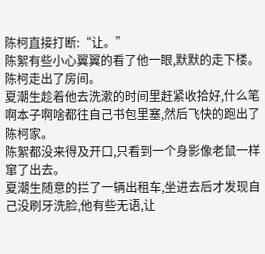陈柯直接打断:“让。”
陈絮有些小心翼翼的看了他一眼,默默的走下楼。陈柯走出了房间。
夏潮生趁着他去洗漱的时间里赶紧收拾好,什么笔啊本子啊啥都往自己书包里塞,然后飞快的跑出了陈柯家。
陈絮都没来得及开口,只看到一个身影像老鼠一样窜了出去。
夏潮生随意的拦了一辆出租车,坐进去后才发现自己没刷牙洗脸,他有些无语,让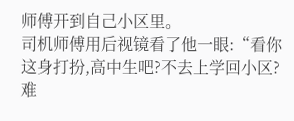师傅开到自己小区里。
司机师傅用后视镜看了他一眼:“看你这身打扮,高中生吧?不去上学回小区?难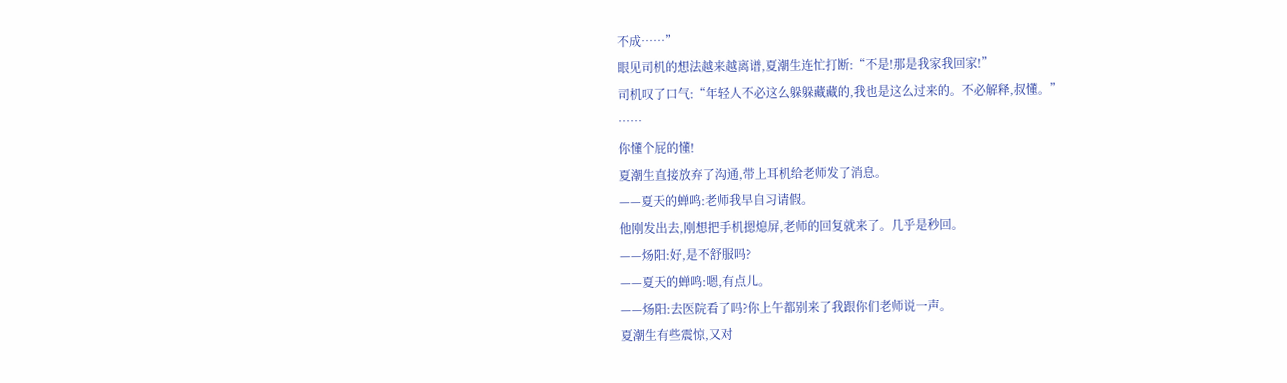不成……”
眼见司机的想法越来越离谱,夏潮生连忙打断:“不是!那是我家我回家!”
司机叹了口气:“年轻人不必这么躲躲藏藏的,我也是这么过来的。不必解释,叔懂。”
……
你懂个屁的懂!
夏潮生直接放弃了沟通,带上耳机给老师发了消息。
——夏天的蝉鸣:老师我早自习请假。
他刚发出去,刚想把手机摁熄屏,老师的回复就来了。几乎是秒回。
——炀阳:好,是不舒服吗?
——夏天的蝉鸣:嗯,有点儿。
——炀阳:去医院看了吗?你上午都别来了我跟你们老师说一声。
夏潮生有些震惊,又对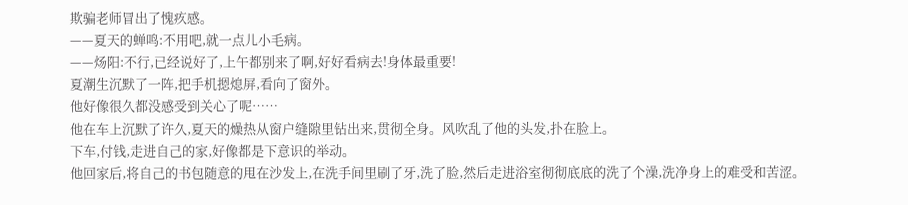欺骗老师冒出了愧疚感。
——夏天的蝉鸣:不用吧,就一点儿小毛病。
——炀阳:不行,已经说好了,上午都别来了啊,好好看病去!身体最重要!
夏潮生沉默了一阵,把手机摁熄屏,看向了窗外。
他好像很久都没感受到关心了呢……
他在车上沉默了许久,夏天的燥热从窗户缝隙里钻出来,贯彻全身。风吹乱了他的头发,扑在脸上。
下车,付钱,走进自己的家,好像都是下意识的举动。
他回家后,将自己的书包随意的甩在沙发上,在洗手间里刷了牙,洗了脸,然后走进浴室彻彻底底的洗了个澡,洗净身上的难受和苦涩。